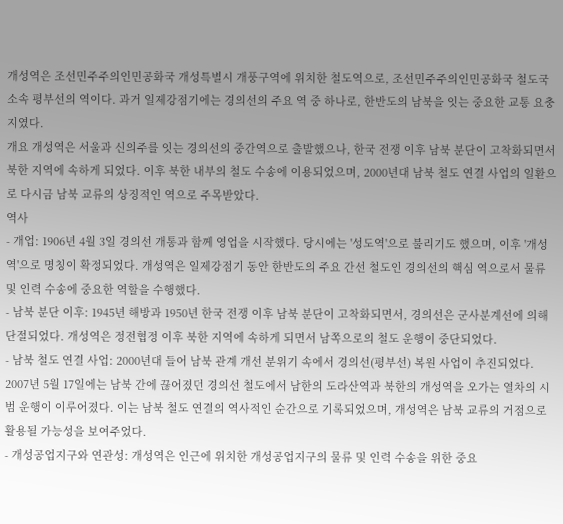개성역은 조선민주주의인민공화국 개성특별시 개풍구역에 위치한 철도역으로, 조선민주주의인민공화국 철도국 소속 평부선의 역이다. 과거 일제강점기에는 경의선의 주요 역 중 하나로, 한반도의 남북을 잇는 중요한 교통 요충지였다.
개요 개성역은 서울과 신의주를 잇는 경의선의 중간역으로 출발했으나, 한국 전쟁 이후 남북 분단이 고착화되면서 북한 지역에 속하게 되었다. 이후 북한 내부의 철도 수송에 이용되었으며, 2000년대 남북 철도 연결 사업의 일환으로 다시금 남북 교류의 상징적인 역으로 주목받았다.
역사
- 개업: 1906년 4월 3일 경의선 개통과 함께 영업을 시작했다. 당시에는 '성도역'으로 불리기도 했으며, 이후 '개성역'으로 명칭이 확정되었다. 개성역은 일제강점기 동안 한반도의 주요 간선 철도인 경의선의 핵심 역으로서 물류 및 인력 수송에 중요한 역할을 수행했다.
- 남북 분단 이후: 1945년 해방과 1950년 한국 전쟁 이후 남북 분단이 고착화되면서, 경의선은 군사분계선에 의해 단절되었다. 개성역은 정전협정 이후 북한 지역에 속하게 되면서 남쪽으로의 철도 운행이 중단되었다.
- 남북 철도 연결 사업: 2000년대 들어 남북 관계 개선 분위기 속에서 경의선(평부선) 복원 사업이 추진되었다. 2007년 5월 17일에는 남북 간에 끊어졌던 경의선 철도에서 남한의 도라산역과 북한의 개성역을 오가는 열차의 시범 운행이 이루어졌다. 이는 남북 철도 연결의 역사적인 순간으로 기록되었으며, 개성역은 남북 교류의 거점으로 활용될 가능성을 보여주었다.
- 개성공업지구와 연관성: 개성역은 인근에 위치한 개성공업지구의 물류 및 인력 수송을 위한 중요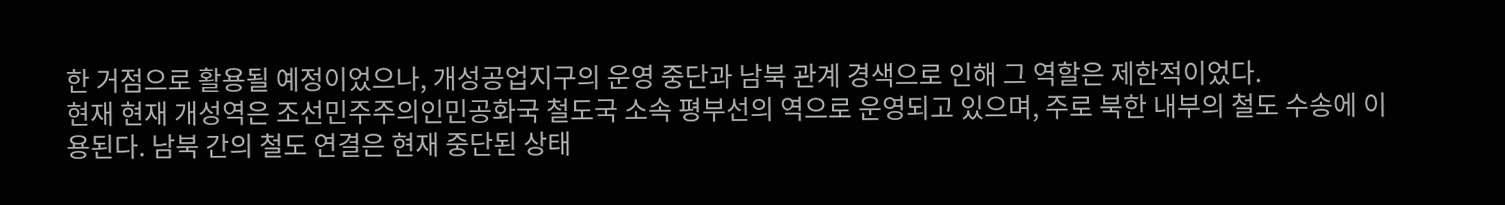한 거점으로 활용될 예정이었으나, 개성공업지구의 운영 중단과 남북 관계 경색으로 인해 그 역할은 제한적이었다.
현재 현재 개성역은 조선민주주의인민공화국 철도국 소속 평부선의 역으로 운영되고 있으며, 주로 북한 내부의 철도 수송에 이용된다. 남북 간의 철도 연결은 현재 중단된 상태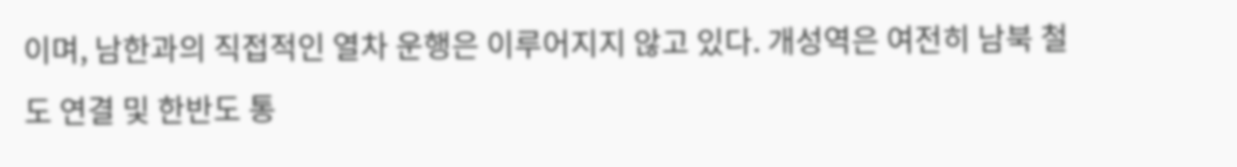이며, 남한과의 직접적인 열차 운행은 이루어지지 않고 있다. 개성역은 여전히 남북 철도 연결 및 한반도 통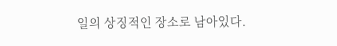일의 상징적인 장소로 남아있다.